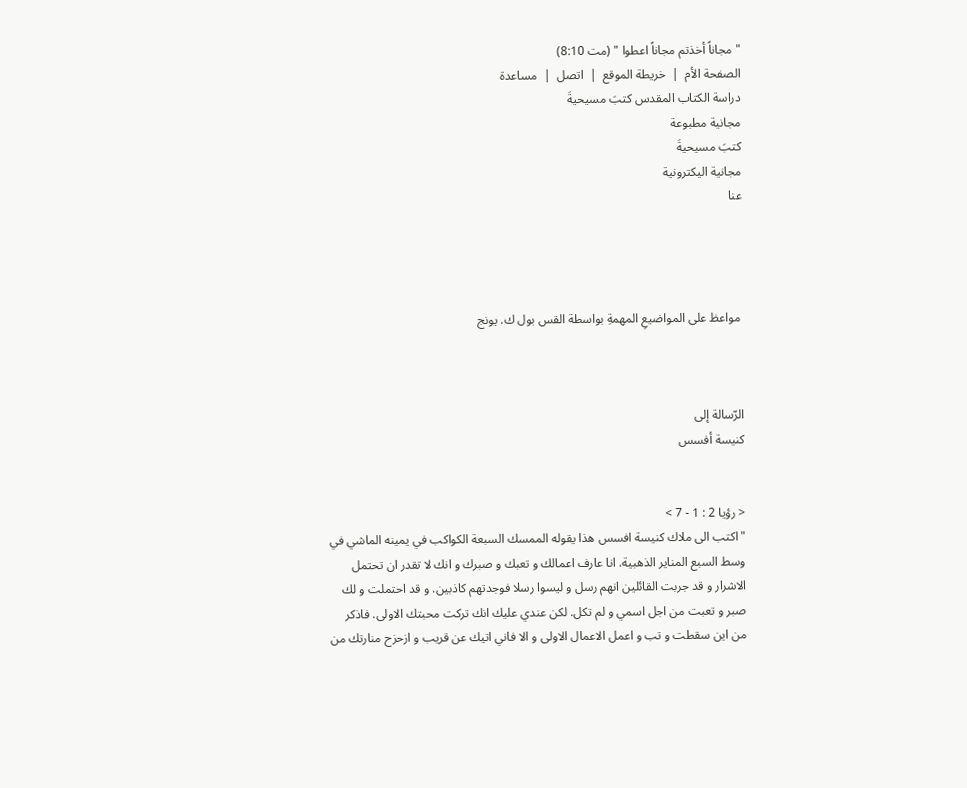" مجاناً أخذتم مجاناً اعطوا " (مت 8:10)
الصفحة الأم  |  خريطة الموقع  |  اتصل  |  مساعدة
دراسة الكتاب المقدس كتبَ مسيحيةَ
مجانية مطبوعة
كتبَ مسيحيةَ
مجانية اليكترونية
عنا




 مواعظ على المواضيعِ المهمةِ بواسطة القس بول ك. يونج



الرّسالة إلى
كنيسة أفسس


< رؤيا 2 : 1 - 7 >
"اكتب الى ملاك كنيسة افسس هذا يقوله الممسك السبعة الكواكب في يمينه الماشي في وسط السبع المناير الذهبية. انا عارف اعمالك و تعبك و صبرك و انك لا تقدر ان تحتمل الاشرار و قد جربت القائلين انهم رسل و ليسوا رسلا فوجدتهم كاذبين. و قد احتملت و لك صبر و تعبت من اجل اسمي و لم تكل. لكن عندي عليك انك تركت محبتك الاولى. فاذكر من اين سقطت و تب و اعمل الاعمال الاولى و الا فاني اتيك عن قريب و ازحزح منارتك من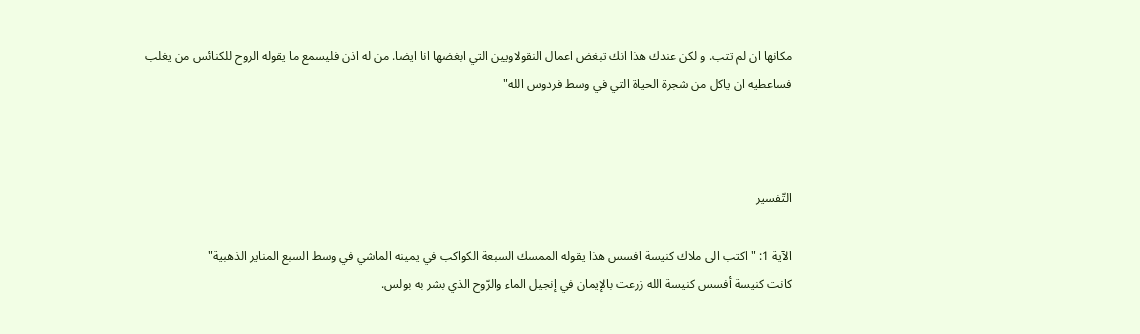مكانها ان لم تتب. و لكن عندك هذا انك تبغض اعمال النقولاويين التي ابغضها انا ايضا. من له اذن فليسمع ما يقوله الروح للكنائس من يغلب فساعطيه ان ياكل من شجرة الحياة التي في وسط فردوس الله"



التّفسير

الآية 1: "اكتب الى ملاك كنيسة افسس هذا يقوله الممسك السبعة الكواكب في يمينه الماشي في وسط السبع المناير الذهبية"
كانت كنيسة أفسس كنيسة الله زرعت بالإيمان في إنجيل الماء والرّوح الذي بشر به بولس.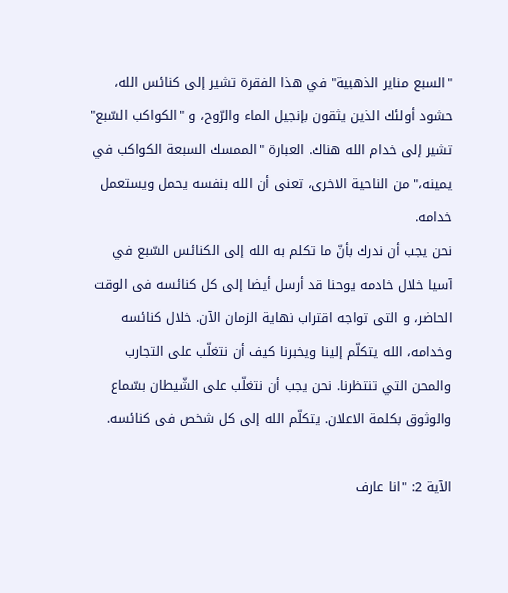"السبع مناير الذهبية" في هذا الفقرة تشير إلى كنائس الله، حشود أولئك الذين يثقون بإنجيل الماء والرّوح، و "الكواكب السّبع" تشير إلى خدام الله هناك. العبارة "الممسك السبعة الكواكب في يمينه،" من الناحية الاخرى، تعنى أن الله بنفسه يحمل ويستعمل خدامه.
نحن يجب أن ندرك بأنّ ما تكلم به الله إلى الكنائس السّبع في آسيا خلال خادمه يوحنا قد أرسل أيضا إلى كل كنائسه فى الوقت الحاضر، و التى تواجه اقتراب نهاية الزمان الآن. خلال كنائسه وخدامه، الله يتكلّم إلينا ويخبرنا كيف أن نتغلّب على التجارب والمحن التي تنتظرنا. نحن يجب أن نتغلّب على الشّيطان بسّماع والوثوق بكلمة الاعلان. يتكلّم الله إلى كل شخص فى كنائسه.

الآية 2: "انا عارف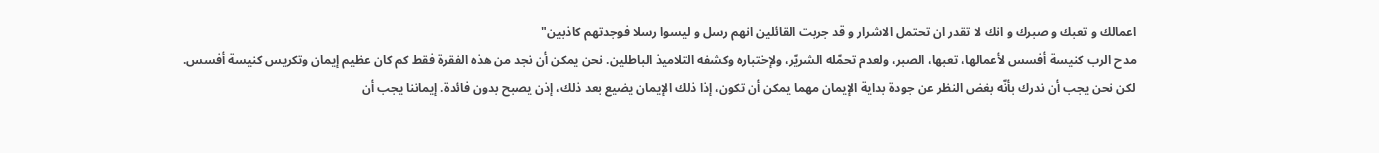اعمالك و تعبك و صبرك و انك لا تقدر ان تحتمل الاشرار و قد جربت القائلين انهم رسل و ليسوا رسلا فوجدتهم كاذبين"
مدح الرب كنيسة أفسس لأعمالها، تعبها، الصبر، ولعدم تحمّله الشريّر، ولإختباره وكشفه التلاميذ الباطلين. نحن يمكن أن نجد من هذه الفقرة فقط كم كان عظيم إيمان وتكريس كنيسة أفسس. لكن نحن يجب أن ندرك بأنّه بغض النظر عن جودة بداية الإيمان مهما يمكن أن تكون، إذا ذلك الإيمان يضيع بعد ذلك، إذن يصبح بدون فائدة. إيماننا يجب أن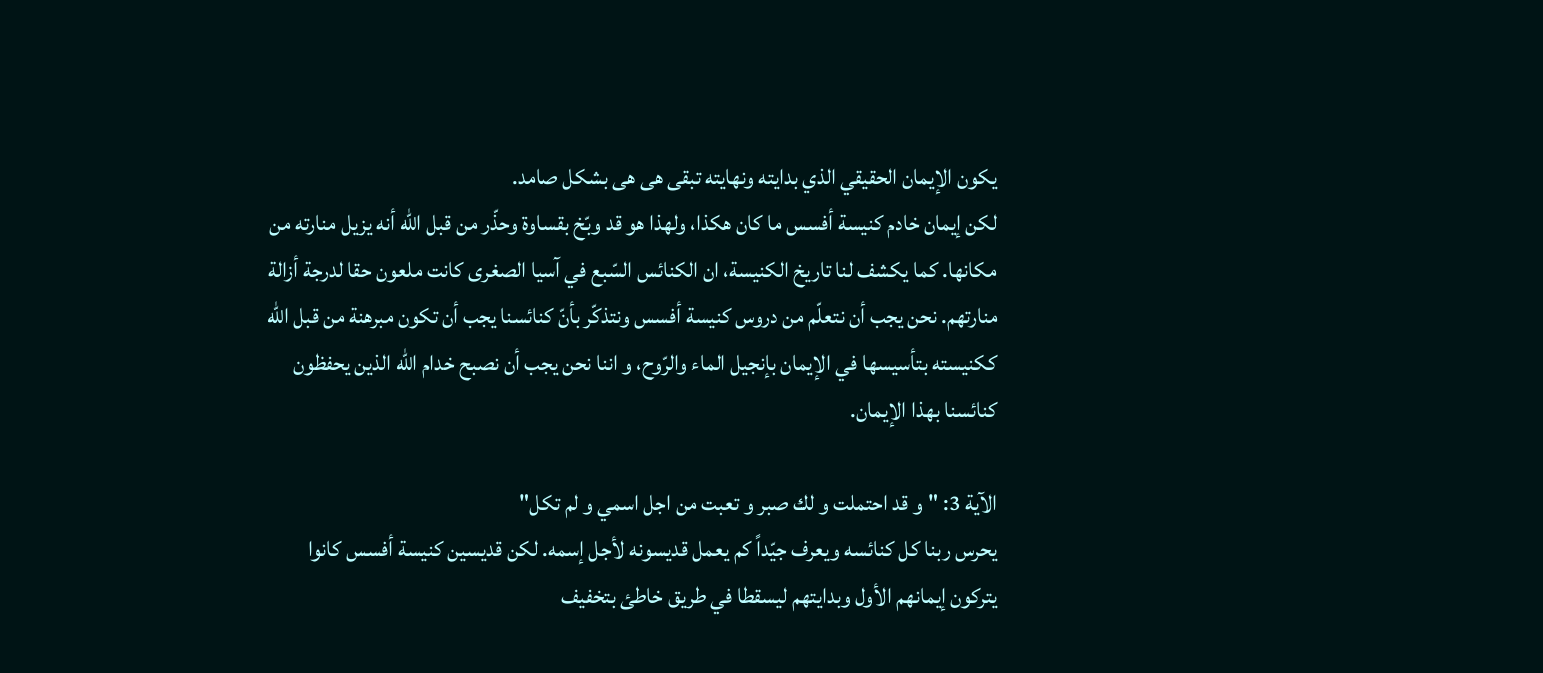يكون الإيمان الحقيقي الذي بدايته ونهايته تبقى هى هى بشكل صامد.
لكن إيمان خادم كنيسة أفسس ما كان هكذا، ولهذا هو قد وبّخ بقساوة وحذّر من قبل الله أنه يزيل منارته من مكانها. كما يكشف لنا تاريخ الكنيسة، ان الكنائس السّبع في آسيا الصغرى كانت ملعون حقا لدرجة أزالة منارتهم. نحن يجب أن نتعلّم من دروس كنيسة أفسس ونتذكّر بأنّ كنائسنا يجب أن تكون مبرهنة من قبل الله ككنيسته بتأسيسها في الإيمان بإنجيل الماء والرّوح، و اننا نحن يجب أن نصبح خدام الله الذين يحفظون كنائسنا بهذا الإيمان.

الآية 3: "و قد احتملت و لك صبر و تعبت من اجل اسمي و لم تكل"
يحرس ربنا كل كنائسه ويعرف جيّداً كم يعمل قديسونه لأجل إسمه. لكن قديسين كنيسة أفسس كانوا يتركون إيمانهم الأول وبدايتهم ليسقطا في طريق خاطئ بتخفيف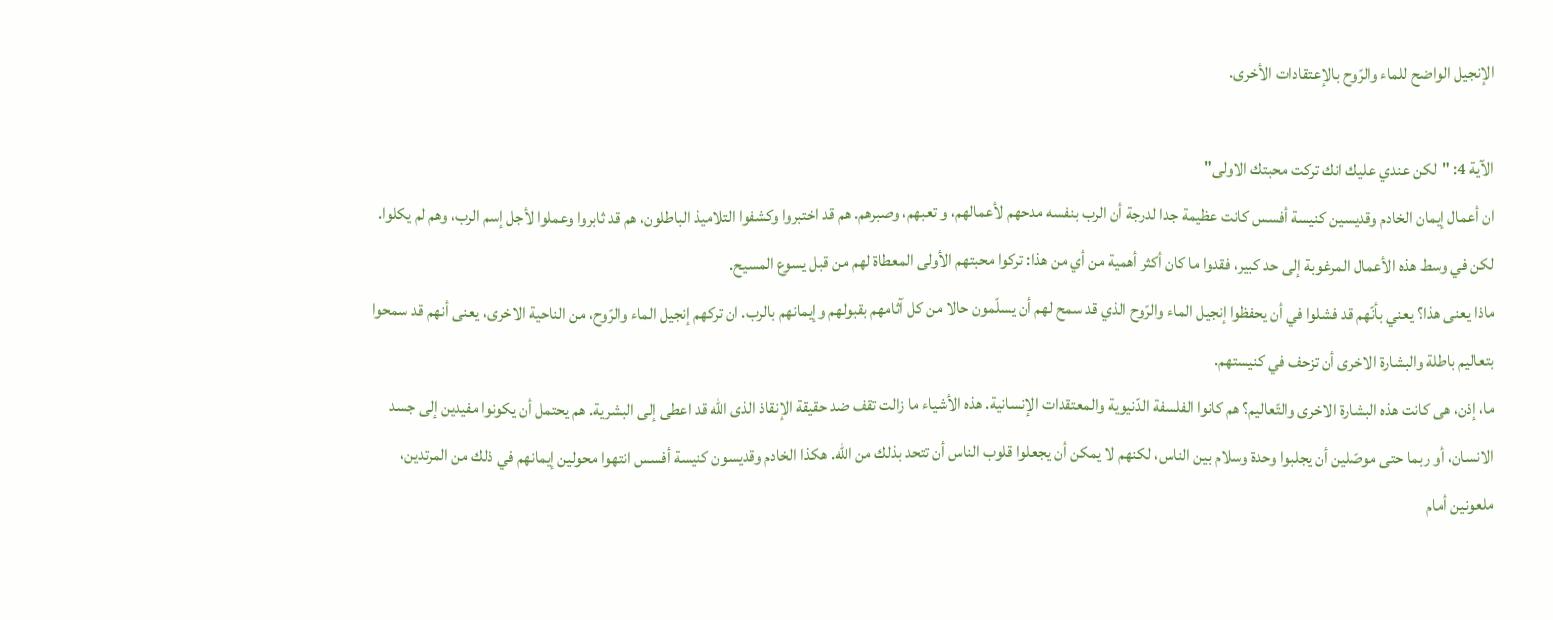الإنجيل الواضح للماء والرّوح بالإعتقادات الأخرى.

الآية 4: "لكن عندي عليك انك تركت محبتك الاولى"
ان أعمال إيمان الخادم وقديسين كنيسة أفسس كانت عظيمة جدا لدرجة أن الرب بنفسه مدحهم لأعمالهم، و تعبهم، وصبرهم. هم قد اختبروا وكشفوا التلاميذ الباطلون، هم قد ثابروا وعملوا لأجل إسم الرب، وهم لم يكلوا. لكن في وسط هذه الأعمال المرغوبة إلى حد كبير، فقدوا ما كان أكثر أهمية من أي من هذا: تركوا محبتهم الأولى المعطاة لهم من قبل يسوع المسيح.
ماذا يعنى هذا؟ يعني بأنّهم قد فشلوا في أن يحفظوا إنجيل الماء والرّوح الذي قد سمح لهم أن يسلّمون حالا من كل آثامهم بقبولهم وإيمانهم بالرب. ان تركهم إنجيل الماء والرّوح، من الناحية الاخرى، يعنى أنهم قد سمحوا بتعاليم باطلة والبشارة الاخرى أن تزحف في كنيستهم.
ما، إذن، هى كانت هذه البشارة الاخرى والتّعاليم؟ هم كانوا الفلسفة الدّنيوية والمعتقدات الإنسانية. هذه الأشياء ما زالت تقف ضد حقيقة الإنقاذ الذى الله قد اعطى إلى البشرية. هم يحتمل أن يكونوا مفيدين إلى جسد الانسان، أو ربما حتى موصّلين أن يجلبوا وحدة وسلام بين الناس، لكنهم لا يمكن أن يجعلوا قلوب الناس أن تتحد بذلك من الله. هكذا الخادم وقديسون كنيسة أفسس انتهوا محولين إيمانهم في ذلك من المرتدين، ملعونين أمام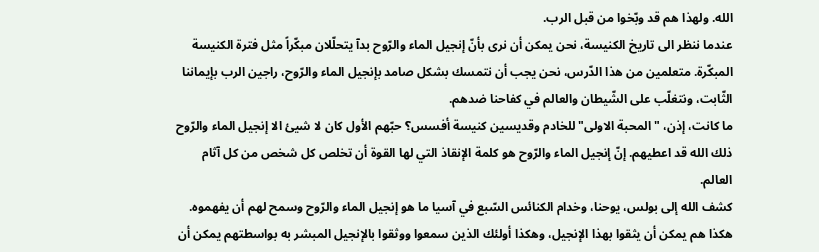الله. ولهذا هم قد وبّخوا من قبل الرب.
عندما ننظر الى تاريخ الكنيسة، نحن يمكن أن نرى بأنّ إنجيل الماء والرّوح بدآ يتحلّلان مبكّراً مثل فترة الكنيسة المبكّرة. متعلمين من هذا الدّرس، نحن يجب أن نتمسك بشكل صامد بإنجيل الماء والرّوح، راجين الرب بإيماننا الثّابت، ونتغلّب على الشّيطان والعالم في كفاحنا ضدهم.
ما كانت، إذن، "المحبة الاولى" للخادم وقديسين كنيسة أفسس؟ حبّهم الأول كان لا شيئ الا إنجيل الماء والرّوح ذلك الله قد اعطيهم. إنّ إنجيل الماء والرّوح هو كلمة الإنقاذ التي لها القوة أن تخلص كل شخص من كل آثام العالم.
كشف الله إلى بولس، يوحنا، وخدام الكنائس السّبع في آسيا ما هو إنجيل الماء والرّوح وسمح لهم أن يفهموه. هكذا هم يمكن أن يثقوا بهذا الإنجيل، وهكذا أولئك الذين سمعوا ووثقوا بالإنجيل المبشر به بواسطتهم يمكن أن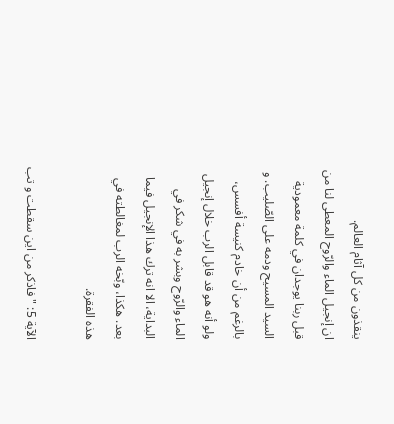ينقذون من كل آثام العالم.
ان إنجيل الماء والرّوح المعطى لنا من قبل ربنا يوجدان في كلمة معمودية السيد المسيح ودمه على الصّليب. و بالرغم من أن خادم كنيسة أفسس، ولو أنه هو قد قابل الرب خلال إنجيل الماء والرّوح وبشر به في شكر في البداية، الا انه ترك هذا الإنجيل فيما بعد. هكذا، وبّخه الرب لمغالطته في هذه الفقرة.

الآية 5: "فاذكر من اين سقطت و تب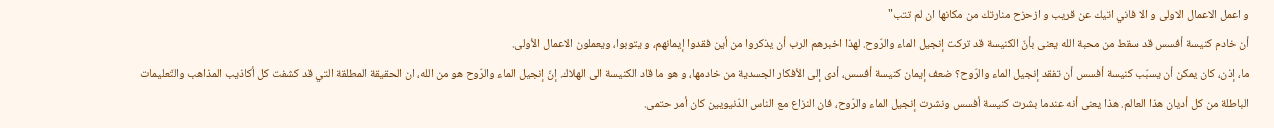و اعمل الاعمال الاولى و الا فاني اتيك عن قريب و ازحزح منارتك من مكانها ان لم تتب"
أن خادم كنيسة أفسس قد سقط من محبة الله يعنى بأنّ الكنيسة قد تركت إنجيل الماء والرّوح. لهذا اخبرهم الرب أن يذكروا من أين فقدوا إيمانهم، و يتوبوا، ويعملون الاعمال الأولى.
ما، إذن، كان يمكن أن يسبّب كنيسة أفسس أن تفقد إنجيل الماء والرّوح؟ ضعف إيمان كنيسة أفسس، أدى إلى الأفكار الجسدية من خادمها، و هو ما قاد الكنيسة الى الهلاك. إنّ إنجيل الماء والرّوح هو من الله، ان الحقيقة المطلقة التي قد كشفت كل أكاذيب المذاهب والتّعليمات الباطلة من كل أديان هذا العالم. هذا يعنى أنه عندما بشرت كنيسة أفسس ونشرت إنجيل الماء والرّوح، فان النزاع مع الناس الدّنيويين كان أمر حتمى.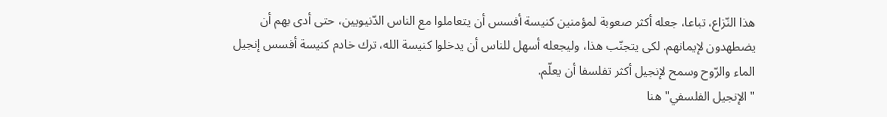هذا النّزاع، تباعا، جعله أكثر صعوبة لمؤمنين كنيسة أفسس أن يتعاملوا مع الناس الدّنيويين، حتى أدى بهم أن يضطهدون لإيمانهم. لكى يتجنّب هذا، وليجعله أسهل للناس أن يدخلوا كنيسة الله، ترك خادم كنيسة أفسس إنجيل الماء والرّوح وسمح لإنجيل أكثر تفلسفا أن يعلّم.
"الإنجيل الفلسفي" هنا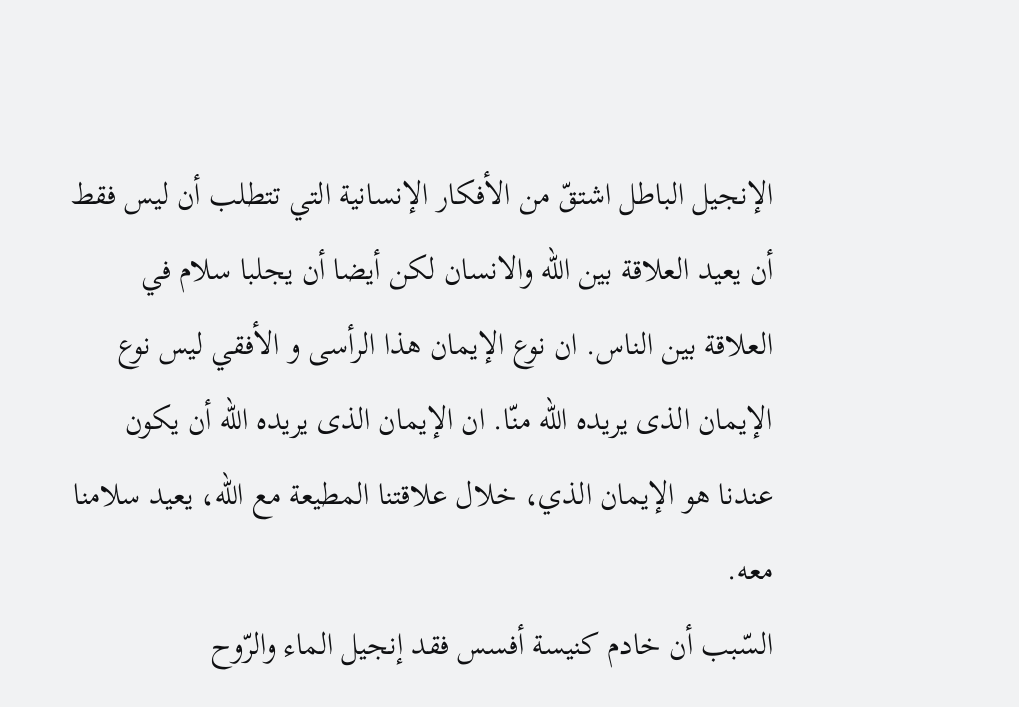الإنجيل الباطل اشتقّ من الأفكار الإنسانية التي تتطلب أن ليس فقط أن يعيد العلاقة بين الله والانسان لكن أيضا أن يجلبا سلام في العلاقة بين الناس. ان نوع الإيمان هذا الرأسى و الأفقي ليس نوع الإيمان الذى يريده الله منّا. ان الإيمان الذى يريده الله أن يكون عندنا هو الإيمان الذي، خلال علاقتنا المطيعة مع الله، يعيد سلامنا معه.
السّبب أن خادم كنيسة أفسس فقد إنجيل الماء والرّوح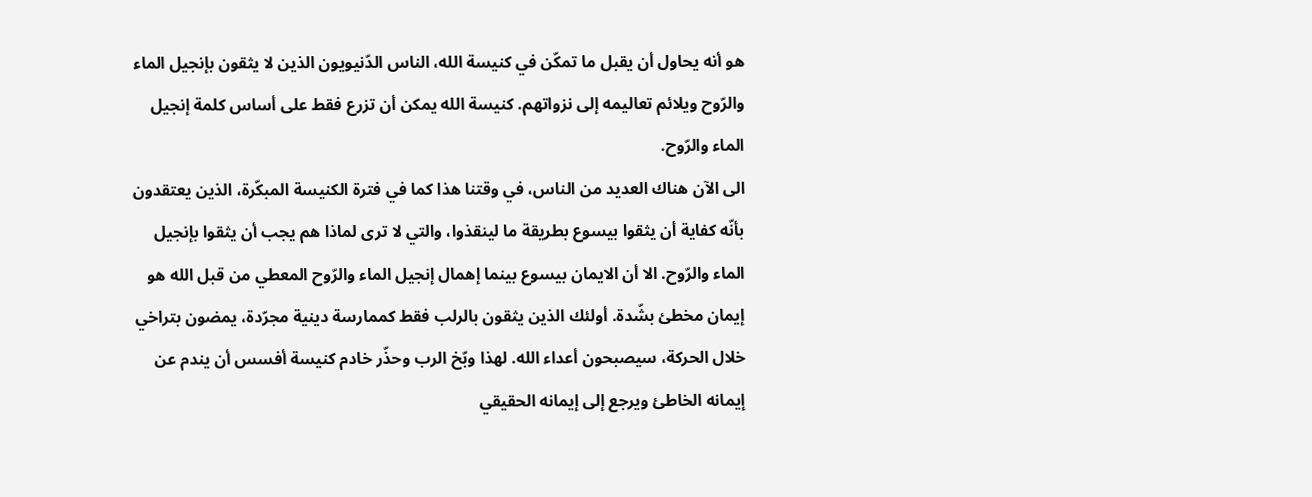هو أنه يحاول أن يقبل ما تمكّن في كنيسة الله، الناس الدّنيويون الذين لا يثقون بإنجيل الماء والرّوح ويلائم تعاليمه إلى نزواتهم. كنيسة الله يمكن أن تزرع فقط على أساس كلمة إنجيل الماء والرّوح.
الى الآن هناك العديد من الناس، في وقتنا هذا كما في فترة الكنيسة المبكّرة، الذين يعتقدون بأنّه كفاية أن يثقوا بيسوع بطريقة ما لينقذوا، والتي لا ترى لماذا هم يجب أن يثقوا بإنجيل الماء والرّوح. الا أن الايمان بيسوع بينما إهمال إنجيل الماء والرّوح المعطي من قبل الله هو إيمان مخطئ بشّدة. أولئك الذين يثقون بالرلب فقط كممارسة دينية مجرّدة، يمضون بتراخي خلال الحركة، سيصبحون أعداء الله. لهذا وبّخ الرب وحذّر خادم كنيسة أفسس أن يندم عن إيمانه الخاطئ ويرجع إلى إيمانه الحقيقي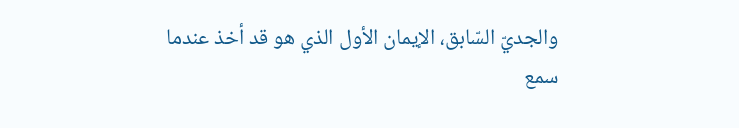والجديّ السّابق، الإيمان الأول الذي هو قد أخذ عندما سمع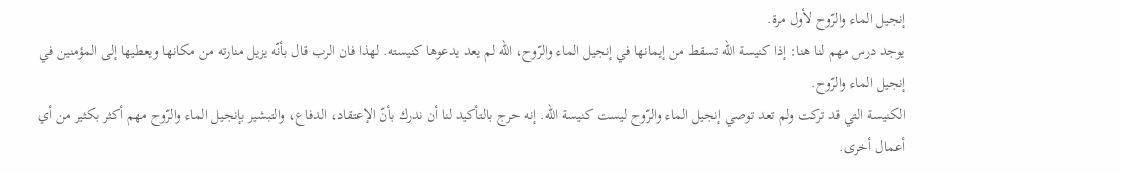إنجيل الماء والرّوح لأول مرة.
يوجد درس مهم لنا هنا: إذا كنيسة الله تسقط من إيمانها في إنجيل الماء والرّوح، الله لم يعد يدعوها كنيسته. لهذا فان الرب قال بأنّه يزيل منارته من مكانها ويعطيها إلى المؤمنين في إنجيل الماء والرّوح.
الكنيسة التي قد تركت ولم تعد توصي إنجيل الماء والرّوح ليست كنيسة الله. إنه حرج بالتأكيد لنا أن ندرك بأنّ الإعتقاد، الدفاع، والتبشير بإنجيل الماء والرّوح مهم أكثر بكثير من أي أعمال أخرى.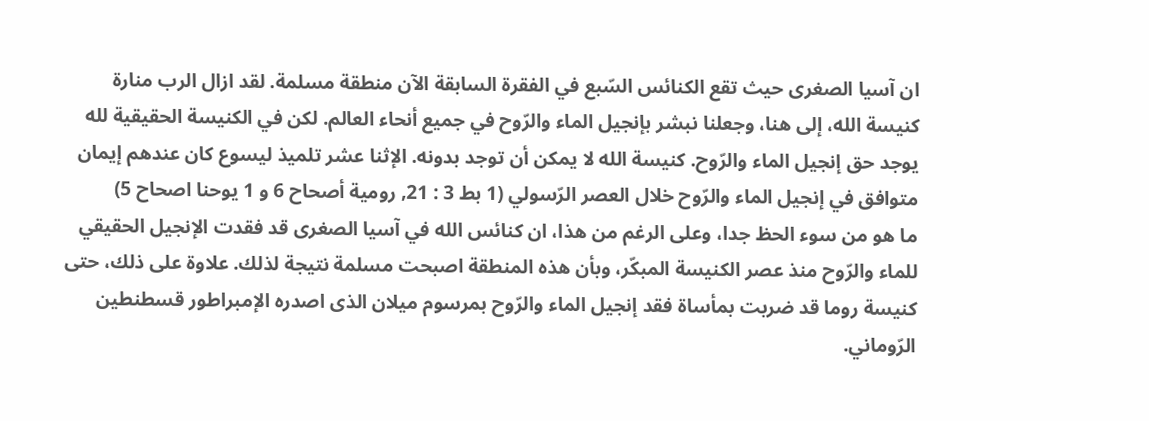ان آسيا الصغرى حيث تقع الكنائس السّبع في الفقرة السابقة الآن منطقة مسلمة. لقد ازال الرب منارة كنيسة الله، إلى هنا، وجعلنا نبشر بإنجيل الماء والرّوح في جميع أنحاء العالم. لكن في الكنيسة الحقيقية لله يوجد حق إنجيل الماء والرّوح. كنيسة الله لا يمكن أن توجد بدونه. الإثنا عشر تلميذ ليسوع كان عندهم إيمان متوافق في إنجيل الماء والرّوح خلال العصر الرّسولي (1 بط 3 : 21, رومية أصحاح 6 و 1 يوحنا اصحاح 5)
ما هو من سوء الحظ جدا، وعلى الرغم من هذا، ان كنائس الله في آسيا الصغرى قد فقدت الإنجيل الحقيقي للماء والرّوح منذ عصر الكنيسة المبكّر، وبأن هذه المنطقة اصبحت مسلمة نتيجة لذلك. علاوة على ذلك، حتى كنيسة روما قد ضربت بمأساة فقد إنجيل الماء والرّوح بمرسوم ميلان الذى اصدره الإمبراطور قسطنطين الرّوماني.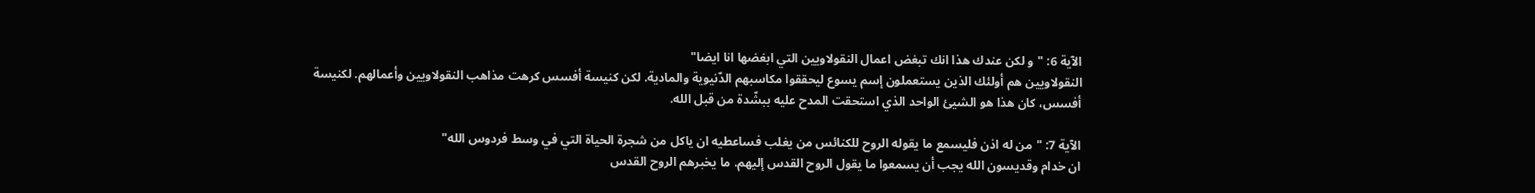الآية 6: "و لكن عندك هذا انك تبغض اعمال النقولاويين التي ابغضها انا ايضا"
النقولاويين هم أولئك الذين يستعملون إسم يسوع ليحققوا مكاسبهم الدّنيوية والمادية. لكن كنيسة أفسس كرهت مذاهب النقولاويين وأعمالهم. لكنيسة أفسس، كان هذا هو الشيئ الواحد الذي استحقت المدح عليه ببشّدة من قبل الله.

الآية 7: "من له اذن فليسمع ما يقوله الروح للكنائس من يغلب فساعطيه ان ياكل من شجرة الحياة التي في وسط فردوس الله"
ان خدام وقديسون الله يجب أن يسمعوا ما يقول الروح القدس إليهم. ما يخبرهم الروح القدس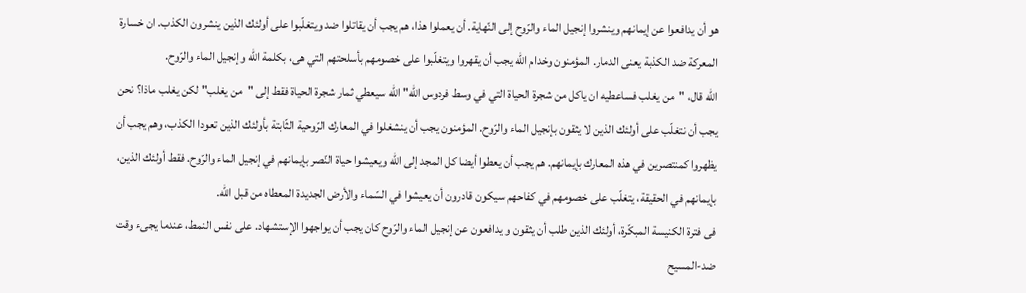هو أن يدافعوا عن إيمانهم وينشروا إنجيل الماء والرّوح إلى النّهاية. أن يعملوا هذا، هم يجب أن يقاتلوا ضد ويتغلّبوا على أولئك الذين ينشرون الكذب. ان خسارة المعركة ضد الكذبة يعنى الدمار. المؤمنون وخدام الله يجب أن يقهروا ويتغلّبوا على خصومهم بأسلحتهم التي هى، بكلمة الله وإنجيل الماء والرّوح.
الله قال، "من يغلب فساعطيه ان ياكل من شجرة الحياة التي في وسط فردوس الله" الله سيعطي ثمار شجرة الحياة فقط إلى "من يغلب" لكن يغلب ماذا؟ نحن يجب أن نتغلّب على أولئك الذين لا يثقون بإنجيل الماء والرّوح. المؤمنون يجب أن ينشغلوا في المعارك الرّوحية الثّابتة بأولئك الذين تعودا الكذب، وهم يجب أن يظهروا كمنتصرين في هذه المعارك بإيمانهم. هم يجب أن يعطوا أيضا كل المجد إلى الله ويعيشوا حياة النّصر بإيمانهم في إنجيل الماء والرّوح. فقط أولئك الذين، بإيمانهم في الحقيقة، يتغلّب على خصومهم في كفاحهم سيكون قادرون أن يعيشوا في السّماء والأرض الجديدة المعطاه من قبل الله.
فى فترة الكنيسة المبكّرة، أولئك الذين طلب أن يثقون و يدافعون عن إنجيل الماء والرّوح كان يجب أن يواجهوا الإستشهاد. على نفس النمط، عندما يجىء وقت ضد-المسيح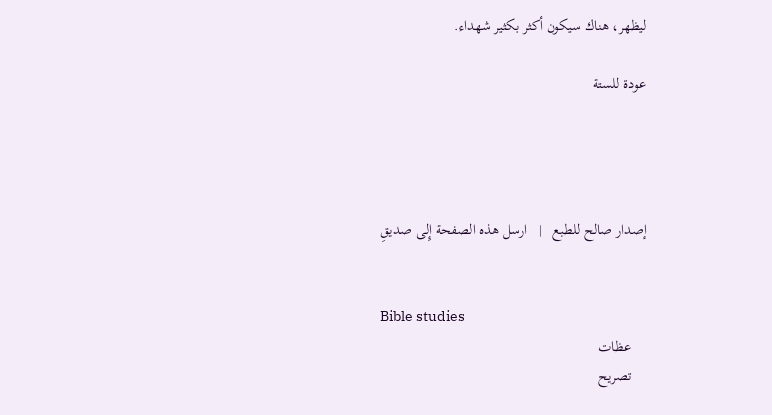ليظهر، هناك سيكون أكثر بكثير شهداء.

عودة للستة




إصدار صالح للطبع   |   ارسل هذه الصفحة إِلى صديقِ


Bible studies
    عظات
    تصريح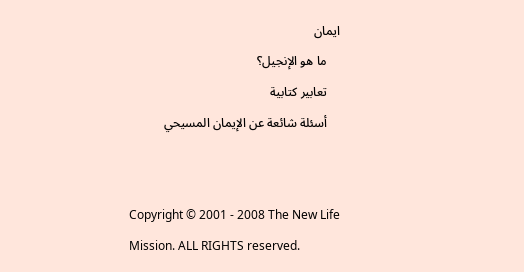ايمان
    ما هو الإنجيل؟
    تعابير كتابية
    أسئلة شائعة عن الإيمان المسيحي


Copyright © 2001 - 2008 The New Life Mission. ALL RIGHTS reserved.